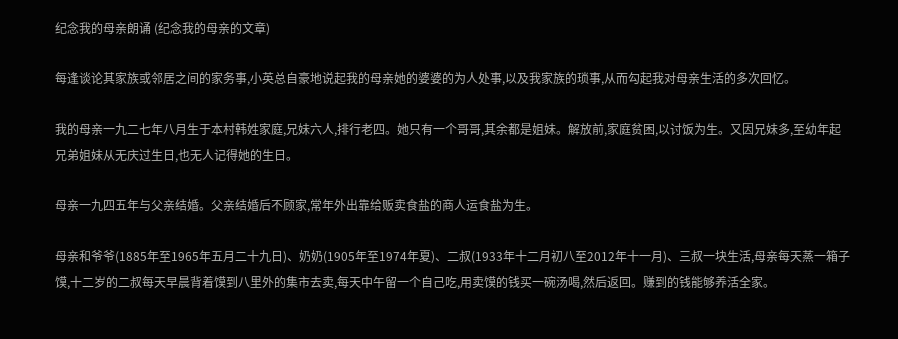纪念我的母亲朗诵 (纪念我的母亲的文章)

每逢谈论其家族或邻居之间的家务事,小英总自豪地说起我的母亲她的婆婆的为人处事,以及我家族的琐事,从而勾起我对母亲生活的多次回忆。

我的母亲一九二七年八月生于本村韩姓家庭,兄妹六人,排行老四。她只有一个哥哥,其余都是姐妹。解放前,家庭贫困,以讨饭为生。又因兄妹多,至幼年起兄弟姐妹从无庆过生日,也无人记得她的生日。

母亲一九四五年与父亲结婚。父亲结婚后不顾家,常年外出靠给贩卖食盐的商人运食盐为生。

母亲和爷爷(1885年至1965年五月二十九日)、奶奶(1905年至1974年夏)、二叔(1933年十二月初八至2012年十一月)、三叔一块生活,母亲每天蒸一箱子馍,十二岁的二叔每天早晨背着馍到八里外的集市去卖,每天中午留一个自己吃,用卖馍的钱买一碗汤喝,然后返回。赚到的钱能够养活全家。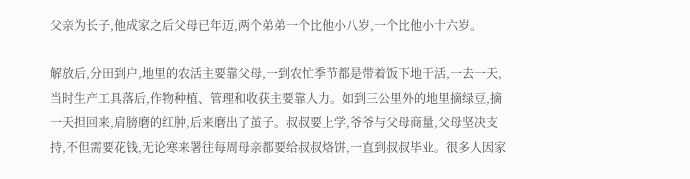父亲为长子,他成家之后父母已年迈,两个弟弟一个比他小八岁,一个比他小十六岁。

解放后,分田到户,地里的农活主要靠父母,一到农忙季节都是带着饭下地干活,一去一天,当时生产工具落后,作物种植、管理和收获主要靠人力。如到三公里外的地里摘绿豆,摘一天担回来,肩膀磨的红肿,后来磨出了茧子。叔叔要上学,爷爷与父母商量,父母坚决支持,不但需要花钱,无论寒来署往每周母亲都要给叔叔烙饼,一直到叔叔毕业。很多人因家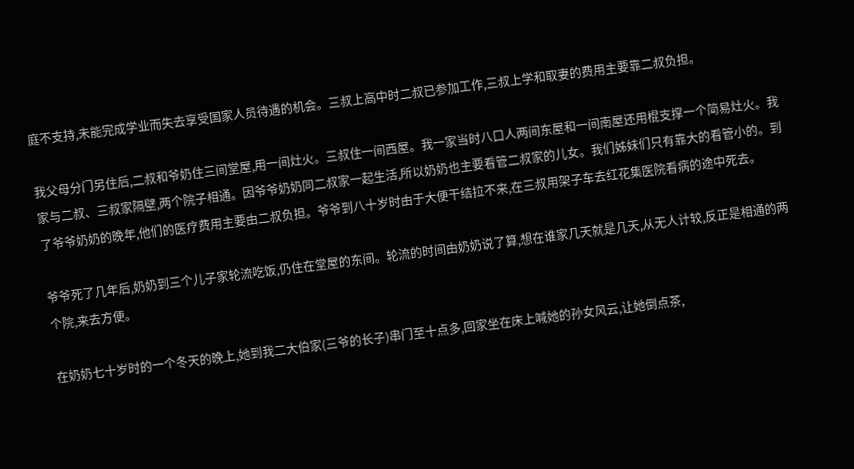庭不支持,未能完成学业而失去享受国家人员待遇的机会。三叔上高中时二叔已参加工作,三叔上学和取妻的费用主要靠二叔负担。

我父母分门另住后,二叔和爷奶住三间堂屋,用一间灶火。三叔住一间西屋。我一家当时八口人两间东屋和一间南屋还用棍支撑一个简易灶火。我家与二叔、三叔家隔壁,两个院子相通。因爷爷奶奶同二叔家一起生活,所以奶奶也主要看管二叔家的儿女。我们姊妹们只有靠大的看管小的。到了爷爷奶奶的晚年,他们的医疗费用主要由二叔负担。爷爷到八十岁时由于大便干结拉不来,在三叔用架子车去红花集医院看病的途中死去。

爷爷死了几年后,奶奶到三个儿子家轮流吃饭,仍住在堂屋的东间。轮流的时间由奶奶说了算,想在谁家几天就是几天,从无人计较,反正是相通的两个院,来去方便。

在奶奶七十岁时的一个冬天的晚上,她到我二大伯家(三爷的长子)串门至十点多,回家坐在床上喊她的孙女风云,让她倒点茶,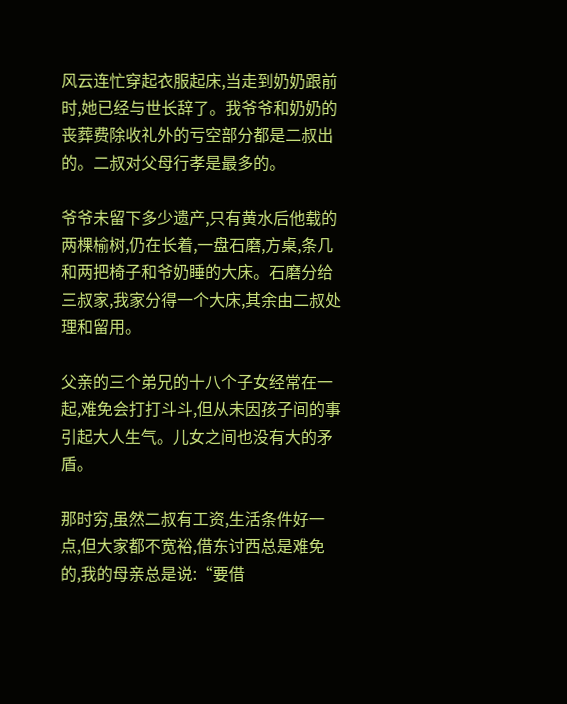风云连忙穿起衣服起床,当走到奶奶跟前时,她已经与世长辞了。我爷爷和奶奶的丧葬费除收礼外的亏空部分都是二叔出的。二叔对父母行孝是最多的。

爷爷未留下多少遗产,只有黄水后他载的两棵榆树,仍在长着,一盘石磨,方桌,条几和两把椅子和爷奶睡的大床。石磨分给三叔家,我家分得一个大床,其余由二叔处理和留用。

父亲的三个弟兄的十八个子女经常在一起,难免会打打斗斗,但从未因孩子间的事引起大人生气。儿女之间也没有大的矛盾。

那时穷,虽然二叔有工资,生活条件好一点,但大家都不宽裕,借东讨西总是难免的,我的母亲总是说:“要借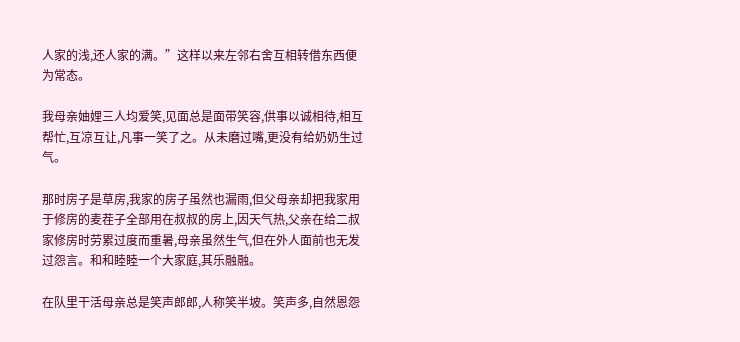人家的浅,还人家的满。”这样以来左邻右舍互相转借东西便为常态。

我母亲妯娌三人均爱笑,见面总是面带笑容,供事以诚相待,相互帮忙,互凉互让,凡事一笑了之。从未磨过嘴,更没有给奶奶生过气。

那时房子是草房,我家的房子虽然也漏雨,但父母亲却把我家用于修房的麦茬子全部用在叔叔的房上,因天气热,父亲在给二叔家修房时劳累过度而重暑,母亲虽然生气,但在外人面前也无发过怨言。和和睦睦一个大家庭,其乐融融。

在队里干活母亲总是笑声郎郎,人称笑半坡。笑声多,自然恩怨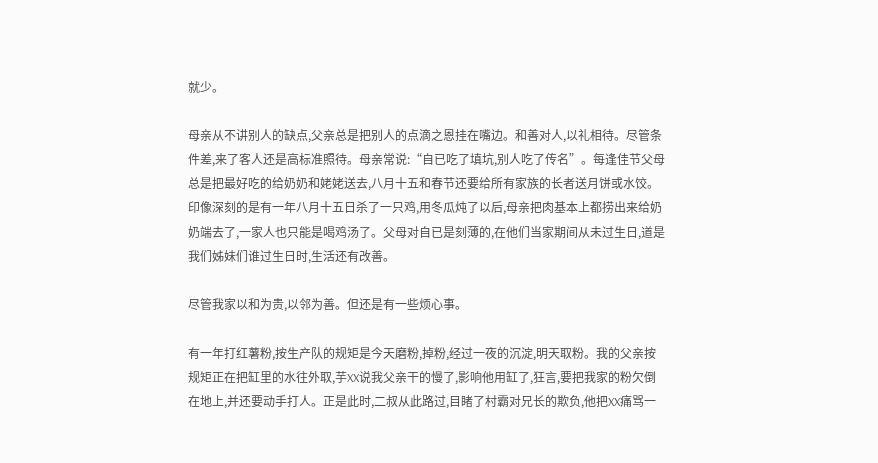就少。

母亲从不讲别人的缺点,父亲总是把别人的点滴之恩挂在嘴边。和善对人,以礼相待。尽管条件差,来了客人还是高标准照待。母亲常说:“自已吃了填坑,别人吃了传名”。每逢佳节父母总是把最好吃的给奶奶和姥姥送去,八月十五和春节还要给所有家族的长者送月饼或水饺。印像深刻的是有一年八月十五日杀了一只鸡,用冬瓜炖了以后,母亲把肉基本上都捞出来给奶奶端去了,一家人也只能是喝鸡汤了。父母对自已是刻薄的,在他们当家期间从未过生日,道是我们姊妹们谁过生日时,生活还有改善。

尽管我家以和为贵,以邻为善。但还是有一些烦心事。

有一年打红薯粉,按生产队的规矩是今天磨粉,掉粉,经过一夜的沉淀,明天取粉。我的父亲按规矩正在把缸里的水往外取,芋XX说我父亲干的慢了,影响他用缸了,狂言,要把我家的粉欠倒在地上,并还要动手打人。正是此时,二叔从此路过,目睹了村霸对兄长的欺负,他把XX痛骂一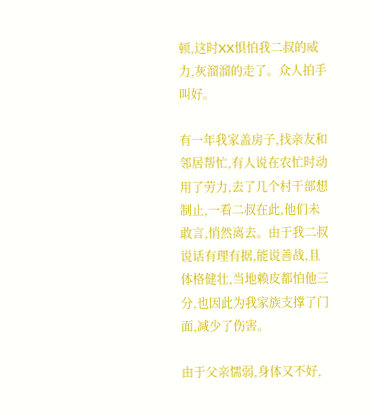顿,这时XX惧怕我二叔的威力,灰溜溜的走了。众人拍手叫好。

有一年我家盖房子,找亲友和邻居帮忙,有人说在农忙时动用了劳力,去了几个村干部想制止,一看二叔在此,他们未敢言,悄然离去。由于我二叔说话有理有据,能说善战,且体格健壮,当地赖皮都怕他三分,也因此为我家族支撑了门面,减少了伤害。

由于父亲懦弱,身体又不好,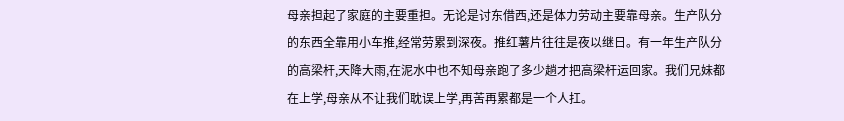母亲担起了家庭的主要重担。无论是讨东借西,还是体力劳动主要靠母亲。生产队分的东西全靠用小车推,经常劳累到深夜。推红薯片往往是夜以继日。有一年生产队分的高梁杆,天降大雨,在泥水中也不知母亲跑了多少趟才把高梁杆运回家。我们兄妹都在上学,母亲从不让我们耽误上学,再苦再累都是一个人扛。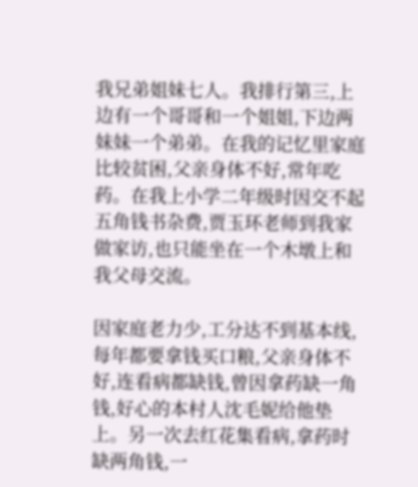我兄弟姐妹七人。我排行第三,上边有一个哥哥和一个姐姐,下边两妹妹一个弟弟。在我的记忆里家庭比较贫困,父亲身体不好,常年吃药。在我上小学二年级时因交不起五角钱书杂费,贾玉环老师到我家做家访,也只能坐在一个木墩上和我父母交流。

因家庭老力少,工分达不到基本线,每年都要拿钱买口粮,父亲身体不好,连看病都缺钱,曾因拿药缺一角钱,好心的本村人沈毛妮给他垫上。另一次去红花集看病,拿药时缺两角钱,一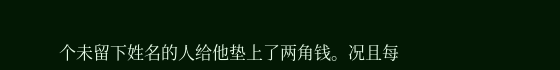个未留下姓名的人给他垫上了两角钱。况且每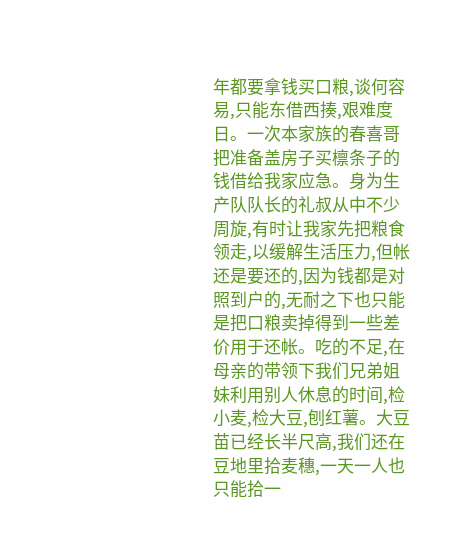年都要拿钱买口粮,谈何容易,只能东借西揍,艰难度日。一次本家族的春喜哥把准备盖房子买檩条子的钱借给我家应急。身为生产队队长的礼叔从中不少周旋,有时让我家先把粮食领走,以缓解生活压力,但帐还是要还的,因为钱都是对照到户的,无耐之下也只能是把口粮卖掉得到一些差价用于还帐。吃的不足,在母亲的带领下我们兄弟姐妹利用别人休息的时间,检小麦,检大豆,刨红薯。大豆苗已经长半尺高,我们还在豆地里拾麦穗,一天一人也只能拾一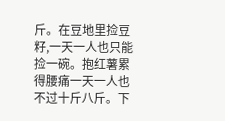斤。在豆地里捡豆籽,一天一人也只能捡一碗。抱红薯累得腰痛一天一人也不过十斤八斤。下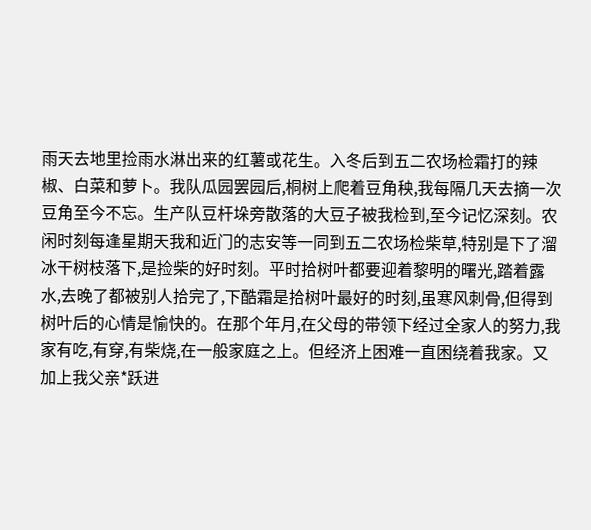雨天去地里捡雨水淋出来的红薯或花生。入冬后到五二农场检霜打的辣椒、白菜和萝卜。我队瓜园罢园后,桐树上爬着豆角秧,我每隔几天去摘一次豆角至今不忘。生产队豆杆垛旁散落的大豆子被我检到,至今记忆深刻。农闲时刻每逢星期天我和近门的志安等一同到五二农场检柴草,特别是下了溜冰干树枝落下,是捡柴的好时刻。平时拾树叶都要迎着黎明的曙光,踏着露水,去晚了都被别人拾完了,下酷霜是拾树叶最好的时刻,虽寒风刺骨,但得到树叶后的心情是愉快的。在那个年月,在父母的带领下经过全家人的努力,我家有吃,有穿,有柴烧,在一般家庭之上。但经济上困难一直困绕着我家。又加上我父亲*跃进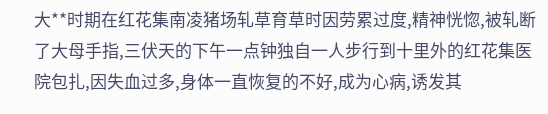大**时期在红花集南凌猪场轧草育草时因劳累过度,精神恍惚,被轧断了大母手指,三伏天的下午一点钟独自一人步行到十里外的红花集医院包扎,因失血过多,身体一直恢复的不好,成为心病,诱发其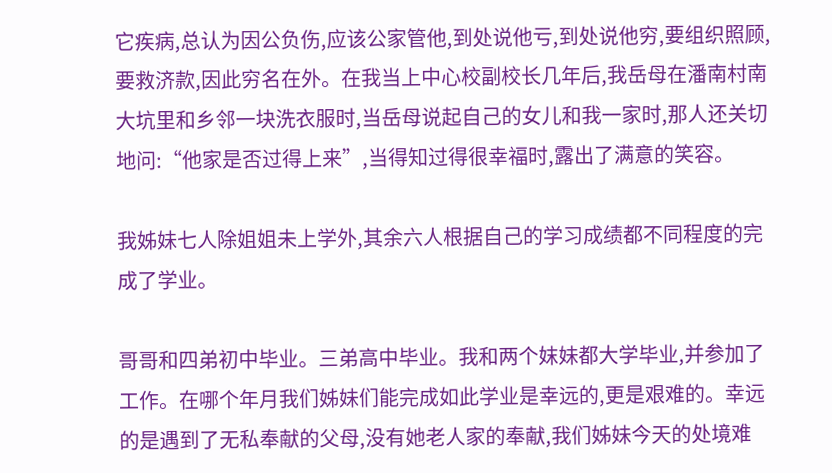它疾病,总认为因公负伤,应该公家管他,到处说他亏,到处说他穷,要组织照顾,要救济款,因此穷名在外。在我当上中心校副校长几年后,我岳母在潘南村南大坑里和乡邻一块洗衣服时,当岳母说起自己的女儿和我一家时,那人还关切地问:“他家是否过得上来”,当得知过得很幸福时,露出了满意的笑容。

我姊妹七人除姐姐未上学外,其余六人根据自己的学习成绩都不同程度的完成了学业。

哥哥和四弟初中毕业。三弟高中毕业。我和两个妺妹都大学毕业,并参加了工作。在哪个年月我们姊妹们能完成如此学业是幸远的,更是艰难的。幸远的是遇到了无私奉献的父母,没有她老人家的奉献,我们姊妹今天的处境难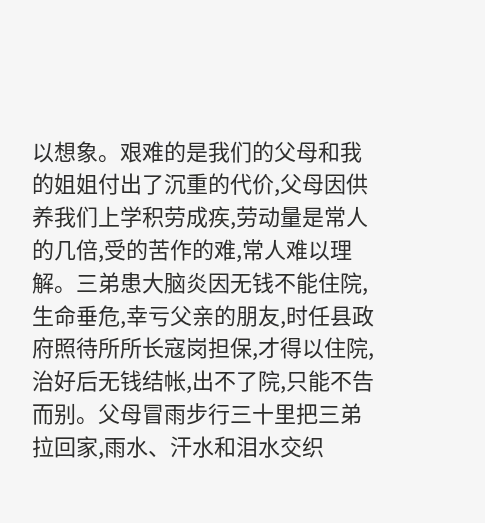以想象。艰难的是我们的父母和我的姐姐付出了沉重的代价,父母因供养我们上学积劳成疾,劳动量是常人的几倍,受的苦作的难,常人难以理解。三弟患大脑炎因无钱不能住院,生命垂危,幸亏父亲的朋友,时任县政府照待所所长寇岗担保,才得以住院,治好后无钱结帐,出不了院,只能不告而别。父母冒雨步行三十里把三弟拉回家,雨水、汗水和泪水交织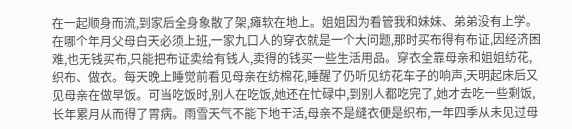在一起顺身而流,到家后全身象散了架,瘫软在地上。姐姐因为看管我和妹妹、弟弟没有上学。在哪个年月父母白天必须上班,一家九口人的穿衣就是一个大问题,那时买布得有布证,因经济困难,也无钱买布,只能把布证卖给有钱人,卖得的钱买一些生活用品。穿衣全靠母亲和姐姐纺花,织布、做衣。每天晚上睡觉前看见母亲在纺棉花,睡醒了仍听见纺花车子的响声,天明起床后又见母亲在做早饭。可当吃饭时,别人在吃饭,她还在忙碌中,到别人都吃完了,她才去吃一些剩饭,长年累月从而得了胃病。雨雪天气不能下地干活,母亲不是缝衣便是织布,一年四季从未见过母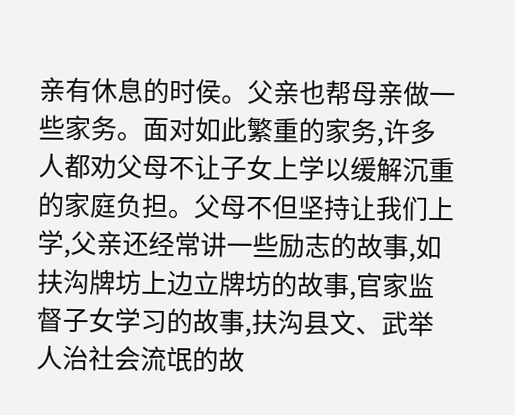亲有休息的时侯。父亲也帮母亲做一些家务。面对如此繁重的家务,许多人都劝父母不让子女上学以缓解沉重的家庭负担。父母不但坚持让我们上学,父亲还经常讲一些励志的故事,如扶沟牌坊上边立牌坊的故事,官家监督子女学习的故事,扶沟县文、武举人治社会流氓的故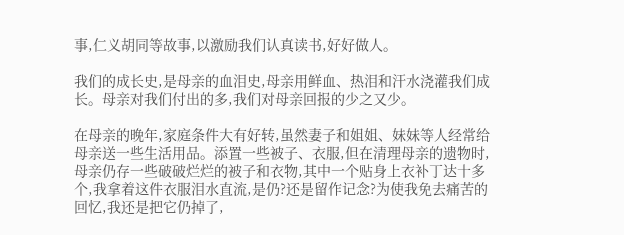事,仁义胡同等故事,以激励我们认真读书,好好做人。

我们的成长史,是母亲的血泪史,母亲用鲜血、热泪和汗水浇灌我们成长。母亲对我们付出的多,我们对母亲回报的少之又少。

在母亲的晚年,家庭条件大有好转,虽然妻子和姐姐、妹妹等人经常给母亲送一些生活用品。添置一些被子、衣服,但在清理母亲的遗物时,母亲仍存一些破破烂烂的被子和衣物,其中一个贴身上衣补丁达十多个,我拿着这件衣服泪水直流,是仍?还是留作记念?为使我免去痛苦的回忆,我还是把它仍掉了,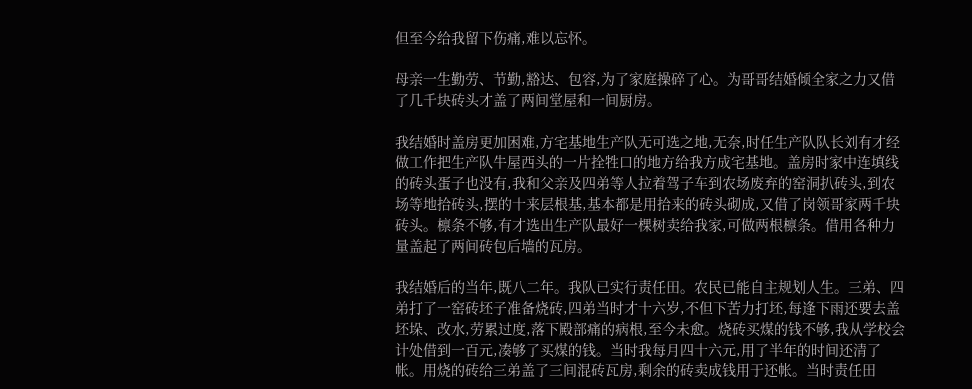但至今给我留下伤痛,难以忘怀。

母亲一生勤劳、节勤,豁达、包容,为了家庭操碎了心。为哥哥结婚倾全家之力又借了几千块砖头才盖了两间堂屋和一间厨房。

我结婚时盖房更加困难,方宅基地生产队无可选之地,无奈,时任生产队队长刘有才经做工作把生产队牛屋西头的一片拴牲口的地方给我方成宅基地。盖房时家中连填线的砖头蛋子也没有,我和父亲及四弟等人拉着驾子车到农场废弃的窑洞扒砖头,到农场等地拾砖头,摆的十来层根基,基本都是用拾来的砖头砌成,又借了岗领哥家两千块砖头。檩条不够,有才选出生产队最好一棵树卖给我家,可做两根檩条。借用各种力量盖起了两间砖包后墙的瓦房。

我结婚后的当年,既八二年。我队已实行责任田。农民已能自主规划人生。三弟、四弟打了一窑砖坯子准备烧砖,四弟当时才十六岁,不但下苦力打坯,每逢下雨还要去盖坯垛、改水,劳累过度,落下殿部痛的病根,至今未愈。烧砖买煤的钱不够,我从学校会计处借到一百元,凑够了买煤的钱。当时我每月四十六元,用了半年的时间还清了帐。用烧的砖给三弟盖了三间混砖瓦房,剩余的砖卖成钱用于还帐。当时责任田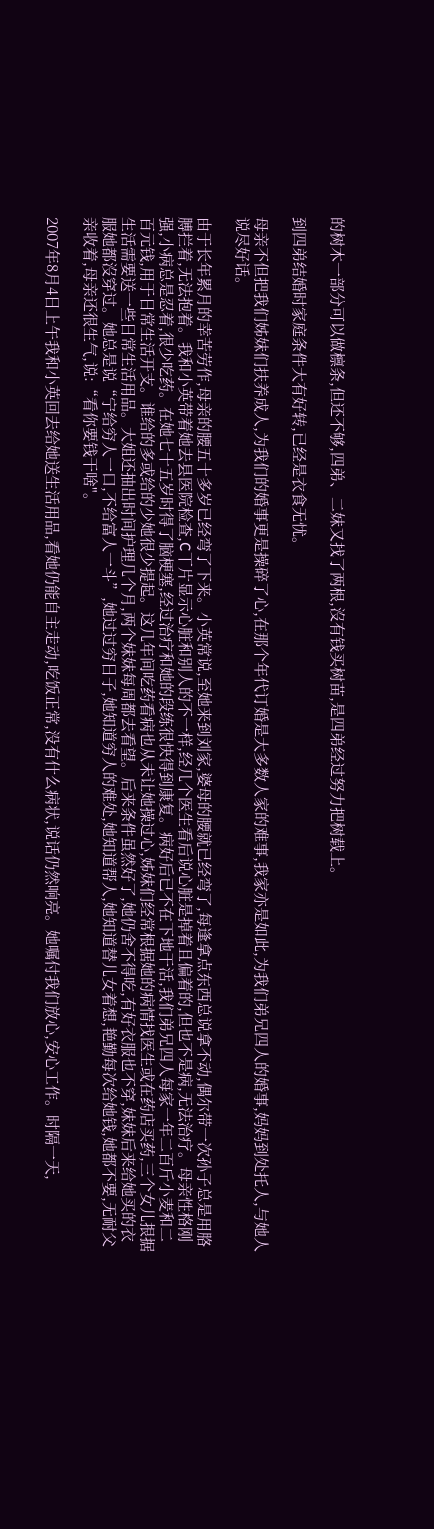的树木一部分可以做檩条,但还不够,四弟、二妹又找了两根,沒有钱买树苗,是四弟经过努力把树载上。

到四弟结婚时家庭条件大有好转,已经是衣食无忧。

母亲不但把我们姊妹们扶养成人,为我们的婚事更是操碎了心,在那个年代订婚是大多数人家的难事,我家亦是如此,为我们弟兄四人的婚事,妈妈到处托人,与她人说尽好话。

由于长年累月的幸苦劳作,母亲的腰五十多岁已经弯了下来。小英常说,至她来到刘家,婆母的腰就已经弯了,每逢拿点东西总说拿不动,偶尔带一次孙子总是用胳膊拦着,无法抱着。我和小英带着她去县医院检查,C丅片显示心脏和别人的不一样,经几个医生看后说心脏是掉着且偏着的,但也不是病,无法治疗。母亲性格刚强,小病总是忍着,很少吃药。在她七十五岁时得了脑梗塞,经过治疗和她的段练很快得到康复。病好后已不在下地干活,我们弟兄四人每家一年二百斤小麦和二百元钱,用于日常生活开支。谁给的多或给的少她很少提起。这几年间吃药看病也从未让她操过心,姊妹们经常根据她的病情找医生或在药店买药,三个女儿拫据生活需要送一些日常生活用品。大姐还抽出时间护理几个月,两个妹妹每周都去看望。后来条件虽然好了,她仍舍不得吃,有好衣服也不穿,妹妹后来给她买的衣服她都沒穿过。她总是说“宁给穷人一口,不给富人一斗”,她过过穷日子,她知道穷人的难处,她知道帮人,她知道替儿女着想,艳勤每次给她钱,她都不要,无耐父亲收着,母亲还很生气,说:“看你要钱干啥"。

2007年8月4日上午我和小英回去给她送生活用品,看她仍能自主走动,吃饭正常,没有什么病状,说话仍然响亮。她嘱付我们放心,安心工作。时隔一天,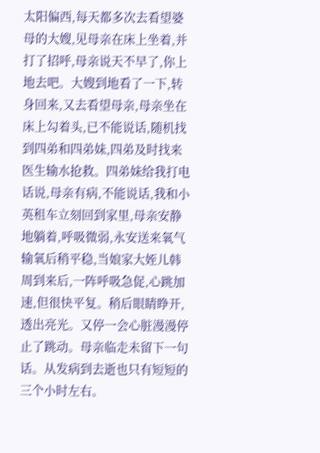太阳偏西,每天都多次去看望婆母的大嫂,见母亲在床上坐着,并打了招呼,母亲说天不早了,你上地去吧。大嫂到地看了一下,转身回来,又去看望母亲,母亲坐在床上勾着头,已不能说话,随机找到四弟和四弟妹,四弟及时找来医生输水抢救。四弟妹给我打电话说,母亲有病,不能说话,我和小英租车立刻回到家里,母亲安静地躺着,呼吸微弱,永安送来氧气输氧后稍平稳,当娘家大姪儿韩周到来后,一阵呼吸急促,心跳加速,但很快平复。稍后眼睛睁开,透出亮光。又停一会心脏漫漫停止了跳动。母亲临走未留下一句话。从发病到去逝也只有短短的三个小时左右。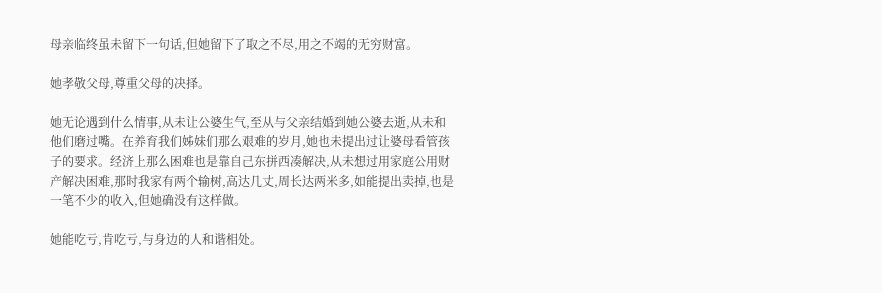母亲临终虽未留下一句话,但她留下了取之不尽,用之不竭的无穷财富。

她孝敬父母,尊重父母的决择。

她无论遇到什么情事,从未让公婆生气,至从与父亲结婚到她公婆去逝,从未和他们磨过嘴。在养育我们姊妹们那么艰难的岁月,她也未提出过让婆母看管孩子的要求。经济上那么困难也是靠自己东拼西凑解决,从未想过用家庭公用财产解决困难,那时我家有两个输树,高达几丈,周长达两米多,如能提出卖掉,也是一笔不少的收入,但她确没有这样做。

她能吃亏,肯吃亏,与身边的人和谐相处。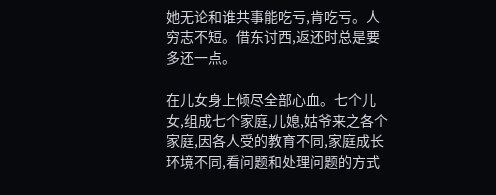她无论和谁共事能吃亏,肯吃亏。人穷志不短。借东讨西,返还时总是要多还一点。

在儿女身上倾尽全部心血。七个儿女,组成七个家庭,儿媳,姑爷来之各个家庭,因各人受的教育不同,家庭成长环境不同,看问题和处理问题的方式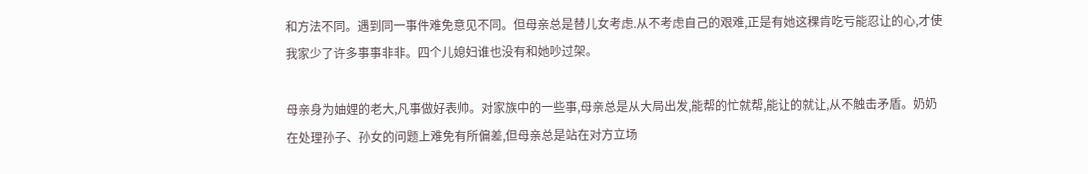和方法不同。遇到同一事件难免意见不同。但母亲总是替儿女考虑.从不考虑自己的艰难,正是有她这稞肯吃亏能忍让的心,才使我家少了许多事事非非。四个儿媳妇谁也没有和她吵过架。

母亲身为妯娌的老大,凡事做好表帅。对家族中的一些事,母亲总是从大局出发,能帮的忙就帮,能让的就让,从不触击矛盾。奶奶在处理孙子、孙女的问题上难免有所偏差,但母亲总是站在对方立场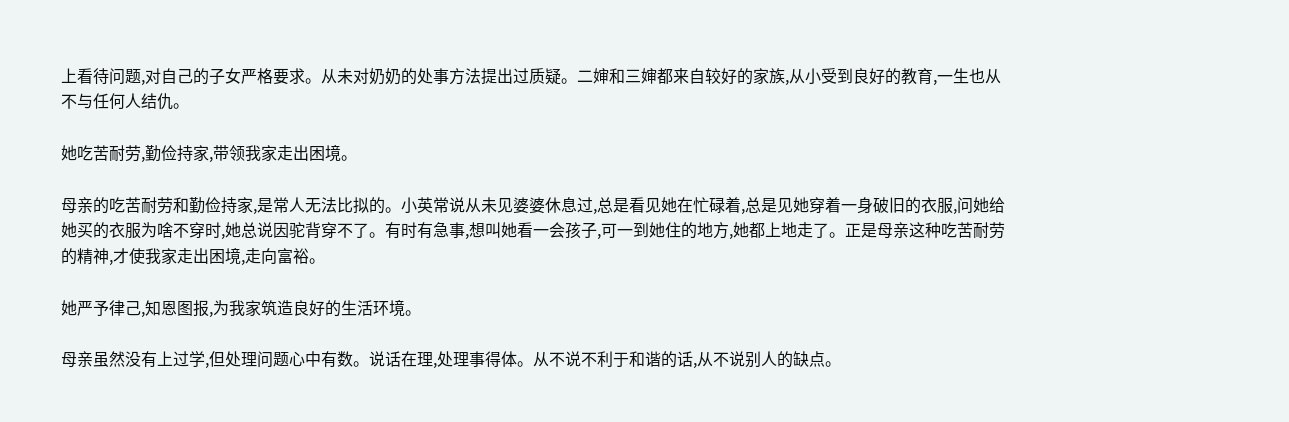上看待问题,对自己的子女严格要求。从未对奶奶的处事方法提出过质疑。二婶和三婶都来自较好的家族,从小受到良好的教育,一生也从不与任何人结仇。

她吃苦耐劳,勤俭持家,带领我家走出困境。

母亲的吃苦耐劳和勤俭持家,是常人无法比拟的。小英常说从未见婆婆休息过,总是看见她在忙碌着,总是见她穿着一身破旧的衣服,问她给她买的衣服为啥不穿时,她总说因驼背穿不了。有时有急事,想叫她看一会孩子,可一到她住的地方,她都上地走了。正是母亲这种吃苦耐劳的精神,才使我家走出困境,走向富裕。

她严予律己,知恩图报,为我家筑造良好的生活环境。

母亲虽然没有上过学,但处理问题心中有数。说话在理,处理事得体。从不说不利于和谐的话,从不说别人的缺点。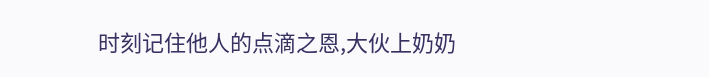时刻记住他人的点滴之恩,大伙上奶奶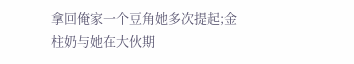拿回俺家一个豆角她多次提起;金柱奶与她在大伙期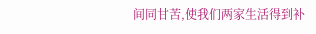间同甘苦,使我们两家生活得到补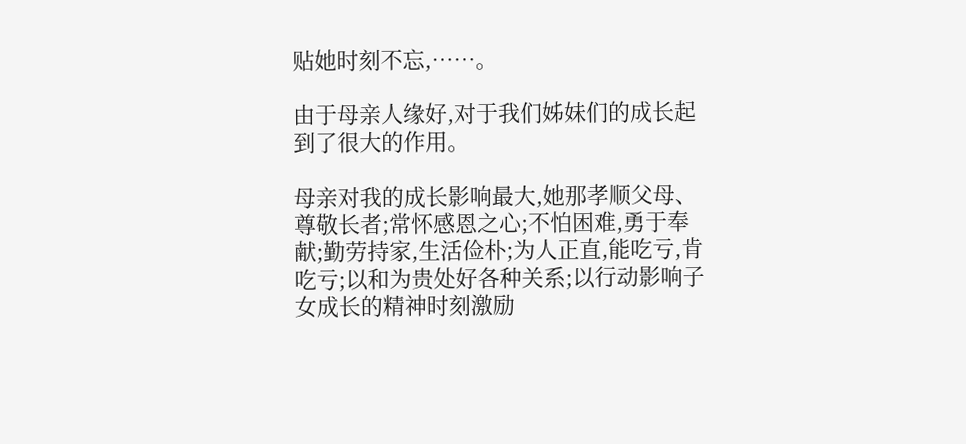贴她时刻不忘,……。

由于母亲人缘好,对于我们姊妹们的成长起到了很大的作用。

母亲对我的成长影响最大,她那孝顺父母、尊敬长者;常怀感恩之心;不怕困难,勇于奉献;勤劳持家,生活俭朴;为人正直,能吃亏,肯吃亏;以和为贵处好各种关系;以行动影响子女成长的精神时刻激励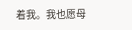着我。我也愿母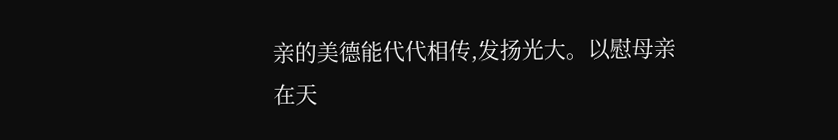亲的美德能代代相传,发扬光大。以慰母亲在天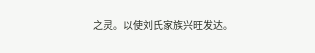之灵。以使刘氏家族兴旺发达。